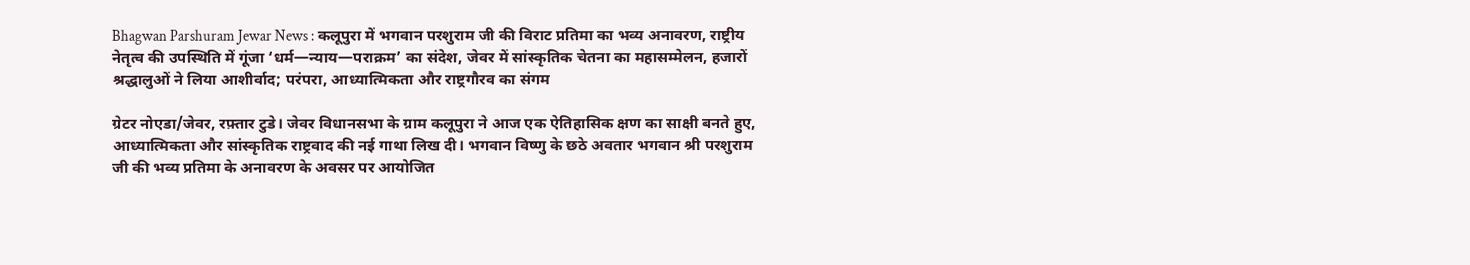Bhagwan Parshuram Jewar News : कलूपुरा में भगवान परशुराम जी की विराट प्रतिमा का भव्य अनावरण, राष्ट्रीय नेतृत्व की उपस्थिति में गूंजा ‘धर्म—न्याय—पराक्रम’ का संदेश, जेवर में सांस्कृतिक चेतना का महासम्मेलन, हजारों श्रद्धालुओं ने लिया आशीर्वाद; परंपरा, आध्यात्मिकता और राष्ट्रगौरव का संगम

ग्रेटर नोएडा/जेवर, रफ़्तार टुडे। जेवर विधानसभा के ग्राम कलूपुरा ने आज एक ऐतिहासिक क्षण का साक्षी बनते हुए, आध्यात्मिकता और सांस्कृतिक राष्ट्रवाद की नई गाथा लिख दी। भगवान विष्णु के छठे अवतार भगवान श्री परशुराम जी की भव्य प्रतिमा के अनावरण के अवसर पर आयोजित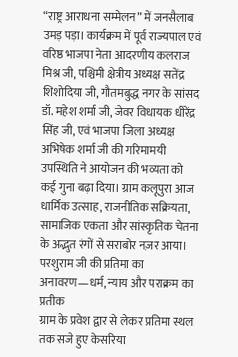“राष्ट्र आराधना सम्मेलन” में जनसैलाब उमड़ पड़ा। कार्यक्रम में पूर्व राज्यपाल एवं वरिष्ठ भाजपा नेता आदरणीय कलराज मिश्र जी, पश्चिमी क्षेत्रीय अध्यक्ष सतेंद्र शिशोदिया जी, गौतमबुद्ध नगर के सांसद डॉ. महेश शर्मा जी, जेवर विधायक धीरेंद्र सिंह जी, एवं भाजपा जिला अध्यक्ष अभिषेक शर्मा जी की गरिमामयी उपस्थिति ने आयोजन की भव्यता को कई गुना बढ़ा दिया। ग्राम कलूपुरा आज धार्मिक उत्साह, राजनीतिक सक्रियता, सामाजिक एकता और सांस्कृतिक चेतना के अद्भुत रंगों से सराबोर नज़र आया।
परशुराम जी की प्रतिमा का अनावरण—धर्म, न्याय और पराक्रम का प्रतीक
ग्राम के प्रवेश द्वार से लेकर प्रतिमा स्थल तक सजे हुए केसरिया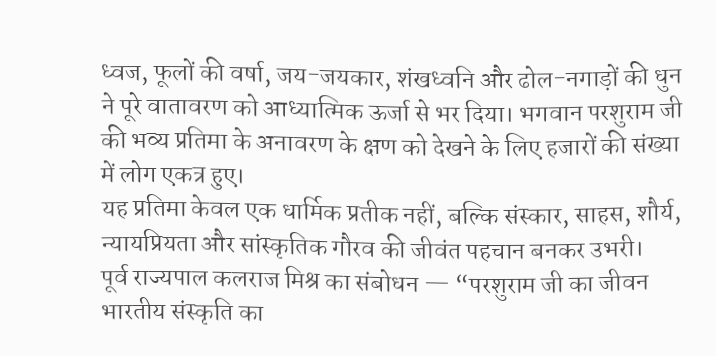ध्वज, फूलों की वर्षा, जय-जयकार, शंखध्वनि और ढोल-नगाड़ों की धुन ने पूरे वातावरण को आध्यात्मिक ऊर्जा से भर दिया। भगवान परशुराम जी की भव्य प्रतिमा के अनावरण के क्षण को देखने के लिए हजारों की संख्या में लोग एकत्र हुए।
यह प्रतिमा केवल एक धार्मिक प्रतीक नहीं, बल्कि संस्कार, साहस, शौर्य, न्यायप्रियता और सांस्कृतिक गौरव की जीवंत पहचान बनकर उभरी।
पूर्व राज्यपाल कलराज मिश्र का संबोधन — “परशुराम जी का जीवन भारतीय संस्कृति का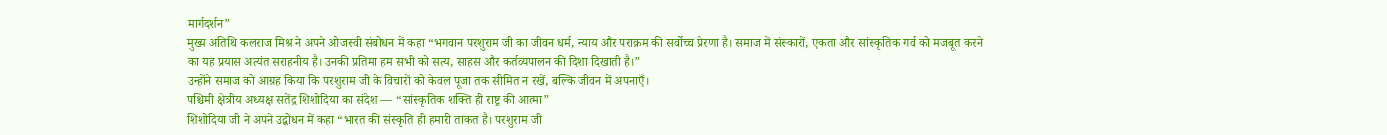मार्गदर्शन”
मुख्य अतिथि कलराज मिश्र ने अपने ओजस्वी संबोधन में कहा “भगवान परशुराम जी का जीवन धर्म, न्याय और पराक्रम की सर्वोच्च प्रेरणा है। समाज में संस्कारों, एकता और सांस्कृतिक गर्व को मजबूत करने का यह प्रयास अत्यंत सराहनीय है। उनकी प्रतिमा हम सभी को सत्य, साहस और कर्तव्यपालन की दिशा दिखाती है।”
उन्होंने समाज को आग्रह किया कि परशुराम जी के विचारों को केवल पूजा तक सीमित न रखें, बल्कि जीवन में अपनाएँ।
पश्चिमी क्षेत्रीय अध्यक्ष सतेंद्र शिशोदिया का संदेश — “सांस्कृतिक शक्ति ही राष्ट्र की आत्मा”
शिशोदिया जी ने अपने उद्बोधन में कहा “भारत की संस्कृति ही हमारी ताकत है। परशुराम जी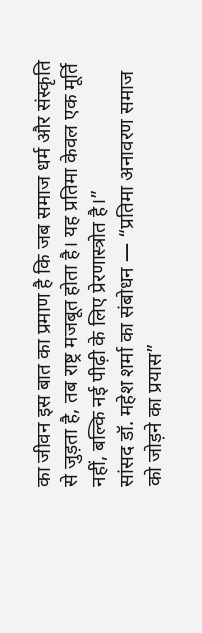का जीवन इस बात का प्रमाण है कि जब समाज धर्म और संस्कृति से जुड़ता है, तब राष्ट्र मजबूत होता है। यह प्रतिमा केवल एक मूर्ति नहीं, बल्कि नई पीढ़ी के लिए प्रेरणास्त्रोत है।”
सांसद डॉ. महेश शर्मा का संबोधन — “प्रतिमा अनावरण समाज को जोड़ने का प्रयास”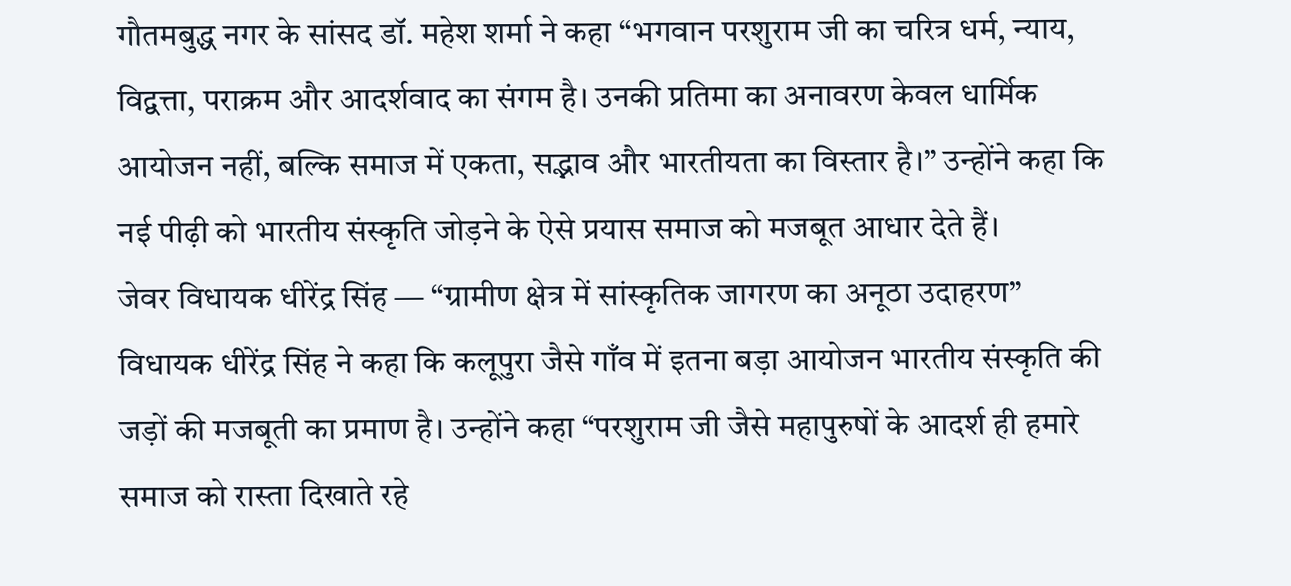गौतमबुद्ध नगर के सांसद डॉ. महेश शर्मा ने कहा “भगवान परशुराम जी का चरित्र धर्म, न्याय, विद्वत्ता, पराक्रम और आदर्शवाद का संगम है। उनकी प्रतिमा का अनावरण केवल धार्मिक आयोजन नहीं, बल्कि समाज में एकता, सद्भाव और भारतीयता का विस्तार है।” उन्होंने कहा कि नई पीढ़ी को भारतीय संस्कृति जोड़ने के ऐसे प्रयास समाज को मजबूत आधार देते हैं।
जेवर विधायक धीरेंद्र सिंह — “ग्रामीण क्षेत्र में सांस्कृतिक जागरण का अनूठा उदाहरण”
विधायक धीरेंद्र सिंह ने कहा कि कलूपुरा जैसे गाँव में इतना बड़ा आयोजन भारतीय संस्कृति की जड़ों की मजबूती का प्रमाण है। उन्होंने कहा “परशुराम जी जैसे महापुरुषों के आदर्श ही हमारे समाज को रास्ता दिखाते रहे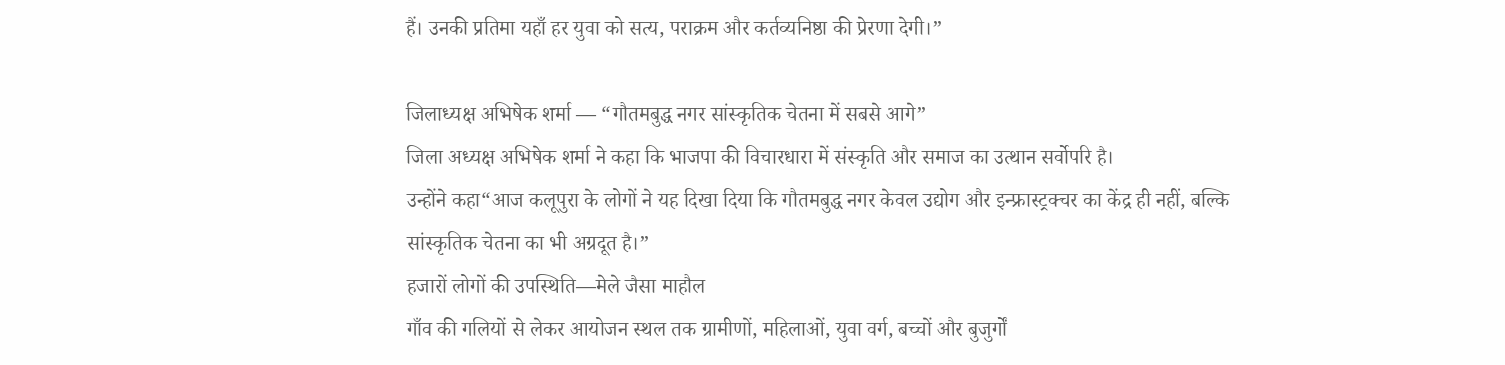हैं। उनकी प्रतिमा यहाँ हर युवा को सत्य, पराक्रम और कर्तव्यनिष्ठा की प्रेरणा देगी।”

जिलाध्यक्ष अभिषेक शर्मा — “गौतमबुद्ध नगर सांस्कृतिक चेतना में सबसे आगे”
जिला अध्यक्ष अभिषेक शर्मा ने कहा कि भाजपा की विचारधारा में संस्कृति और समाज का उत्थान सर्वोपरि है।
उन्होंने कहा“आज कलूपुरा के लोगों ने यह दिखा दिया कि गौतमबुद्ध नगर केवल उद्योग और इन्फ्रास्ट्रक्चर का केंद्र ही नहीं, बल्कि सांस्कृतिक चेतना का भी अग्रदूत है।”
हजारों लोगों की उपस्थिति—मेले जैसा माहौल
गाँव की गलियों से लेकर आयोजन स्थल तक ग्रामीणों, महिलाओं, युवा वर्ग, बच्चों और बुजुर्गों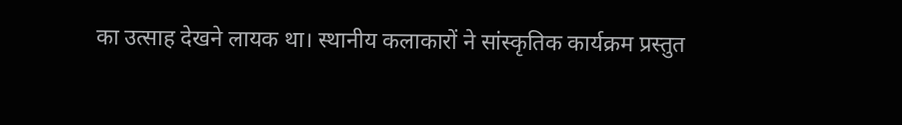का उत्साह देखने लायक था। स्थानीय कलाकारों ने सांस्कृतिक कार्यक्रम प्रस्तुत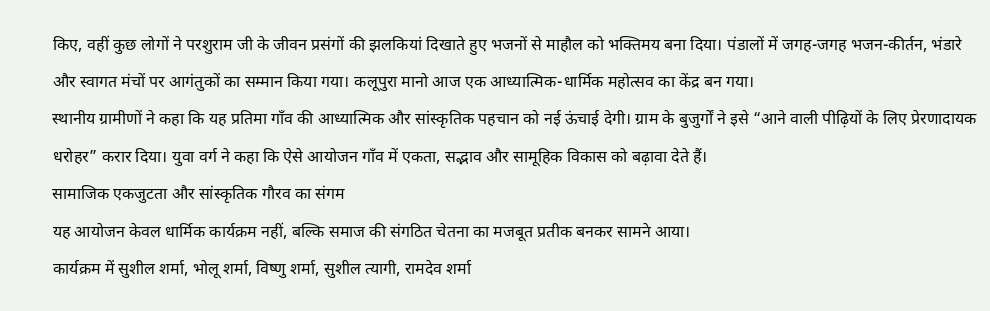किए, वहीं कुछ लोगों ने परशुराम जी के जीवन प्रसंगों की झलकियां दिखाते हुए भजनों से माहौल को भक्तिमय बना दिया। पंडालों में जगह-जगह भजन-कीर्तन, भंडारे और स्वागत मंचों पर आगंतुकों का सम्मान किया गया। कलूपुरा मानो आज एक आध्यात्मिक-धार्मिक महोत्सव का केंद्र बन गया।
स्थानीय ग्रामीणों ने कहा कि यह प्रतिमा गाँव की आध्यात्मिक और सांस्कृतिक पहचान को नई ऊंचाई देगी। ग्राम के बुजुर्गों ने इसे “आने वाली पीढ़ियों के लिए प्रेरणादायक धरोहर” करार दिया। युवा वर्ग ने कहा कि ऐसे आयोजन गाँव में एकता, सद्भाव और सामूहिक विकास को बढ़ावा देते हैं।
सामाजिक एकजुटता और सांस्कृतिक गौरव का संगम
यह आयोजन केवल धार्मिक कार्यक्रम नहीं, बल्कि समाज की संगठित चेतना का मजबूत प्रतीक बनकर सामने आया।
कार्यक्रम में सुशील शर्मा, भोलू शर्मा, विष्णु शर्मा, सुशील त्यागी, रामदेव शर्मा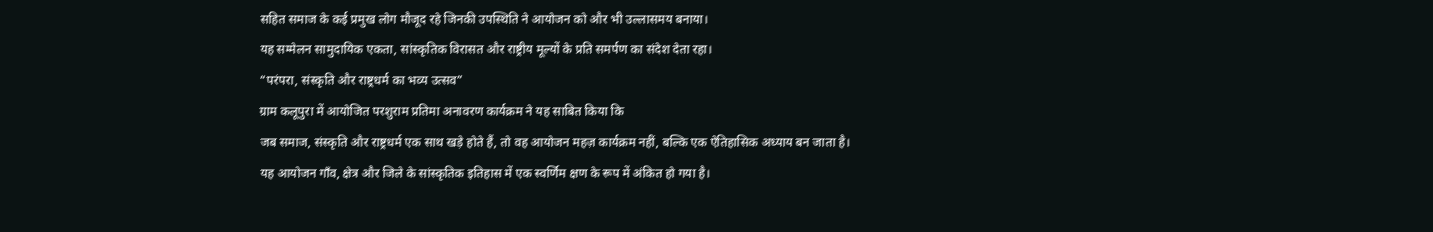सहित समाज के कई प्रमुख लोग मौजूद रहे जिनकी उपस्थिति ने आयोजन को और भी उल्लासमय बनाया।
यह सम्मेलन सामुदायिक एकता, सांस्कृतिक विरासत और राष्ट्रीय मूल्यों के प्रति समर्पण का संदेश देता रहा।
“परंपरा, संस्कृति और राष्ट्रधर्म का भव्य उत्सव”
ग्राम कलूपुरा में आयोजित परशुराम प्रतिमा अनावरण कार्यक्रम ने यह साबित किया कि
जब समाज, संस्कृति और राष्ट्रधर्म एक साथ खड़े होते हैं, तो वह आयोजन महज़ कार्यक्रम नहीं, बल्कि एक ऐतिहासिक अध्याय बन जाता है।
यह आयोजन गाँव, क्षेत्र और जिले के सांस्कृतिक इतिहास में एक स्वर्णिम क्षण के रूप में अंकित हो गया है।